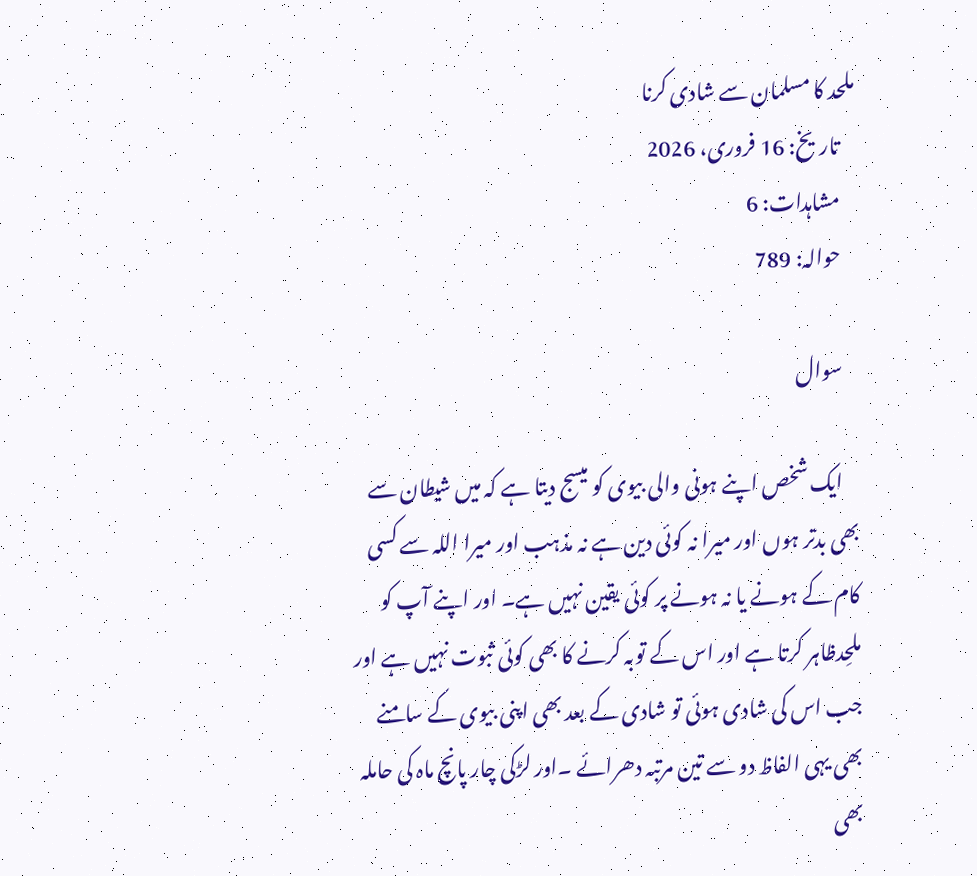ملحد کا مسلمان سے شادی کرنا
    تاریخ: 16 فروری، 2026
    مشاہدات: 6
    حوالہ: 789

    سوال

    ایک شخص اپنے ہونی والی بیوی کو میسج دیتا ہے کہ میں شیطان سے بھی بدتر ہوں اور میرا نہ کوئی دین ہے نہ مذہب اور میرا اللہ سے کسی کام کے ہونے یا نہ ہونے پر کوئی یقین نہیں ہے۔ اور اپنے آپ کو ملحِدظاہر کرتا ہے اور اس کے توبہ کرنے کا بھی کوئی ثبوت نہیں ہے اور جب اس کی شادی ہوئی تو شادی کے بعد بھی اپنی بیوی کے سامنے بھی یہی الفاظ دو سے تین مرتبہ دھرائے ۔اور لڑکی چار پانچ ماہ کی حاملہ بھی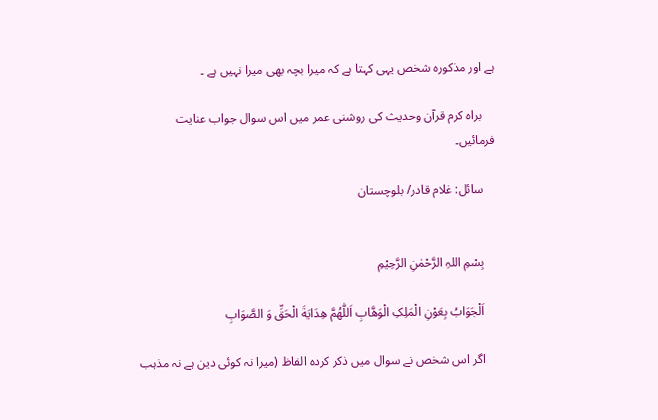ہے اور مذکورہ شخص یہی کہتا ہے کہ میرا بچہ بھی میرا نہیں ہے ۔

    براہ کرم قرآن وحدیث کی روشنی عمر میں اس سوال جواب عنایت فرمائیں۔

    سائل: غلام قادر/ بلوچستان


    بِسْمِ اللہِ الرَّحْمٰنِ الرَّحِيْمِ

    اَلْجَوَابُ بِعَوْنِ الْمَلِکِ الْوَھَّابِ اَللّٰھُمَّ ھِدَايَةَ الْحَقِّ وَ الصَّوَابِ

    اگر اس شخص نے سوال میں ذکر کردہ الفاظ (میرا نہ کوئی دین ہے نہ مذہب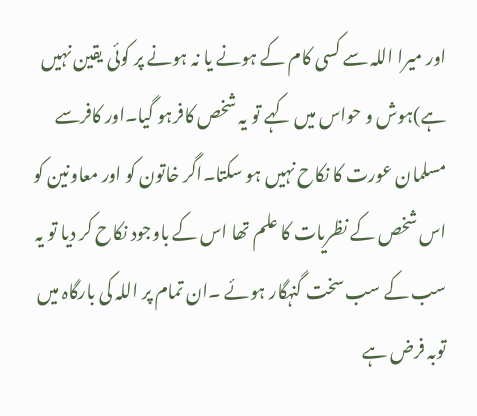اور میرا اللہ سے کسی کام کے ہونے یا نہ ہونے پر کوئی یقین نہیں ہے)ہوش و حواس میں کہے تو یہ شخص کافرہو گیا۔اور کافرسے مسلمان عورت کا نکاح نہیں ہو سکتا۔اگر خاتون کو اور معاونین کو اس شخص کے نظریات کا علم تھا اس کے باوجود نکاح کر دیا تو یہ سب کے سب سخت گنہگار ہوئے ۔ان تمام پر اللہ کی بارگاہ میں توبہ فرض ہے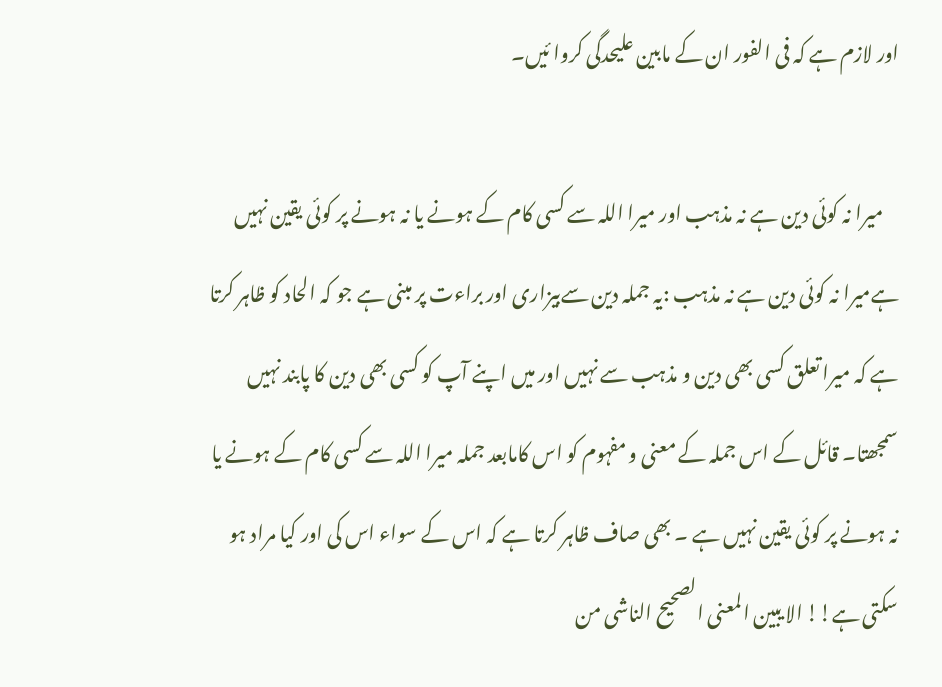اور لازم ہے کہ فی الفور ان کے مابین علیحدگی کروا ئیں۔

    میرا نہ کوئی دین ہے نہ مذہب اور میرا اللہ سے کسی کام کے ہونے یا نہ ہونے پر کوئی یقین نہیں ہےمیرا نہ کوئی دین ہے نہ مذہب :یہ جملہ دین سےبیزاری اور براءت پر مبنی ہے جو کہ الحاد کو ظاہر کرتا ہے کہ میرا تعلق کسی بھی دین و مذہب سے نہیں اور میں اپنے آپ کو کسی بھی دین کا پابند نہیں سمجھتا۔ قائل کے اس جملہ کے معنی و مفہوم کو اس کامابعد جملہ میرا اللہ سے کسی کام کے ہونے یا نہ ہونے پر کوئی یقین نہیں ہے ۔ بھی صاف ظاہر کرتا ہے کہ اس کے سواء اس کی اور کیا مراد ہو سکتی ہے!! الا یبین المعنی الصحیح الناشی من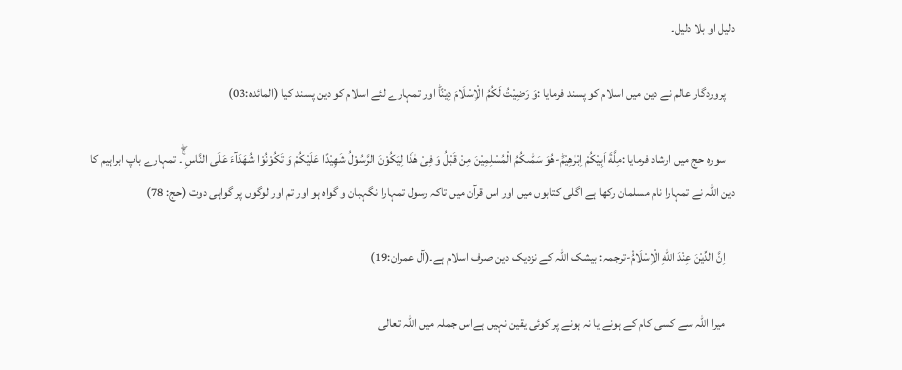دلیل او بلا دلیل۔

    پروردگار عالم نے دین میں اسلام کو پسند فرمایا :وَ رَضِیْتُ لَكُمُ الْاِسْلَامَ دِیْنًاؕ اور تمہارے لئے اسلام کو دین پسند کیا (المائدہ:03)

    سورہ حج میں ارشاد فرمایا :مِلَّةَ اَبِیْكُمْ اِبْرٰهِیْمَؕ-هُوَ سَمّٰىكُمُ الْمُسْلِمِیْنَ مِنْ قَبْلُ وَ فِیْ هٰذَا لِیَكُوْنَ الرَّسُوْلُ شَهِیْدًا عَلَیْكُمْ وَ تَكُوْنُوْا شُهَدَآءَ عَلَى النَّاسِ ۚۖ۔ تمہارے باپ ابراہیم کا دین اللہ نے تمہارا نام مسلمان رکھا ہے اگلی کتابوں میں اور اس قرآن میں تاکہ رسول تمہارا نگہبان و گواہ ہو اور تم اور لوگوں پر گواہی دوت (حج: 78)

    اِنَّ الدِّیْنَ عِنْدَ اللّٰهِ الْاِسْلَامُ۫-ترجمہ: بیشک اللہ کے نزدیک دین صرف اسلام ہے۔(آل عمران:19)

    میرا اللہ سے کسی کام کے ہونے یا نہ ہونے پر کوئی یقین نہیں ہےاس جملہ میں اللہ تعالی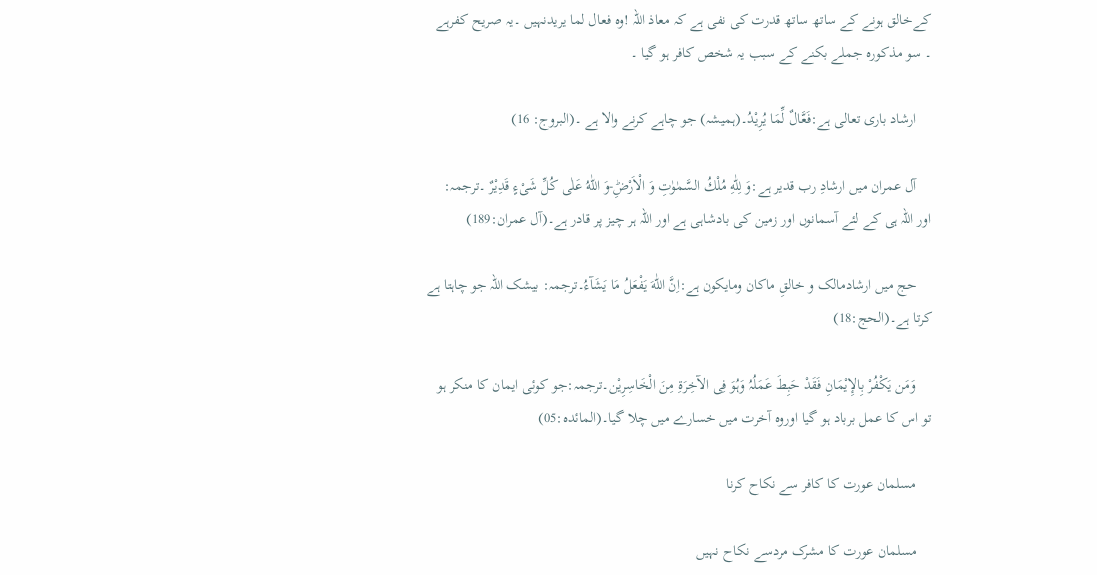کےخالق ہونے کے ساتھ ساتھ قدرت کی نفی ہے کہ معاذ اللہ !وہ فعال لما یریدنہیں ۔یہ صریح کفرہے ۔ سو مذکورہ جملے بکنے کے سبب یہ شخص کافر ہو گیا ۔

    ارشاد باری تعالی ہے:فَعَّالٌ لِّمَا یُرِیْدُ۔(ہمیشہ) جو چاہے کرنے والا ہے ۔(البروج: 16)

    آل عمران میں ارشادِ رب قدیر ہے:وَ لِلّٰهِ مُلْكُ السَّمٰوٰتِ وَ الْاَرْضِؕ-وَ اللّٰهُ عَلٰى كُلِّ شَیْءٍ قَدِیْرٌ ۔ترجمہ: اور اللہ ہی کے لئے آسمانوں اور زمین کی بادشاہی ہے اور اللہ ہر چیز پر قادر ہے۔(آل عمران:189)

    حج میں ارشادمالک و خالقِ ماکان ومایکون ہے:اِنَّ اللّٰهَ یَفْعَلُ مَا یَشَآءُ۔ترجمہ: بیشک اللہ جو چاہتا ہے کرتا ہے۔(الحج:18)

    وَمَن یَکْفُرْ بِالإِیْمَانِ فَقَدْ حَبِطَ عَمَلُہُ وَہُوَ فِی الآخِرَۃِ مِنَ الْخَاسِرِیْن۔ترجمہ:جو کوئی ایمان کا منکر ہو تو اس کا عمل برباد ہو گیا اوروہ آخرت میں خسارے میں چلا گیا۔(المائدہ:05)

    مسلمان عورت کا کافر سے نکاح کرنا

    مسلمان عورت کا مشرک مردسے نکاح نہیں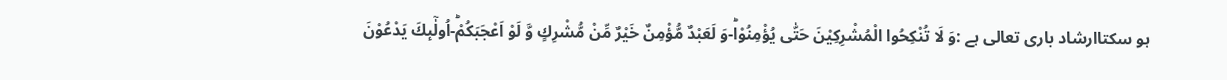ہو سکتاارشاد باری تعالی ہے :وَ لَا تُنْكِحُوا الْمُشْرِكِیْنَ حَتّٰى یُؤْمِنُوْاؕ-وَ لَعَبْدٌ مُّؤْمِنٌ خَیْرٌ مِّنْ مُّشْرِكٍ وَّ لَوْ اَعْجَبَكُمْؕ-اُولٰٓىٕكَ یَدْعُوْنَ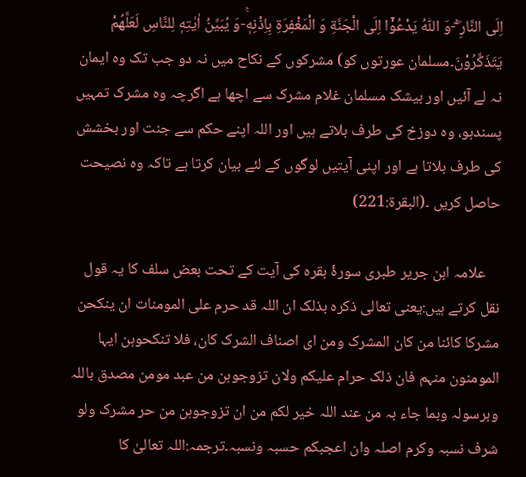اِلَى النَّارِ ۚۖ-وَ اللّٰهُ یَدْعُوْۤا اِلَى الْجَنَّةِ وَ الْمَغْفِرَةِ بِاِذْنِهٖۚ-وَ یُبَیِّنُ اٰیٰتِهٖ لِلنَّاسِ لَعَلَّهُمْ یَتَذَكَّرُوْنَ۔مسلمان عورتوں کو) مشرکوں کے نکاح میں نہ دو جب تک وہ ایمان نہ لے آئیں اور بیشک مسلمان غلام مشرک سے اچھا ہے اگرچہ وہ مشرک تمہیں پسندہو، وہ دوزخ کی طرف بلاتے ہیں اور اللہ اپنے حکم سے جنت اور بخشش کی طرف بلاتا ہے اور اپنی آیتیں لوگوں کے لئے بیان کرتا ہے تاکہ وہ نصیحت حاصل کریں ۔(البقرۃ:221)

    علامہ ابن جریر طبری سورۂ بقرہ کی آیت کے تحت بعض سلف کا یہ قول نقل کرتے ہیں:یعنی تعالی ذکرہ بذلک ان اللہ قد حرم علی المومنات ان ینکحن مشرکا کائنا من کان المشرک ومن ای اصناف الشرک کان، فلا تنکحوہن ایہا المومنون منہم فان ذلک حرام علیکم ولان تزوجوہن من عبد مومن مصدق باللہ وبرسولہ وبما جاء بہ من عند اللہ خیر لکم من ان تزوجوہن من حر مشرک ولو شرف نسبہ وکرم اصلہ وان اعجبکم حسبہ ونسبہ۔ترجمہ:اللہ تعالیٰ کا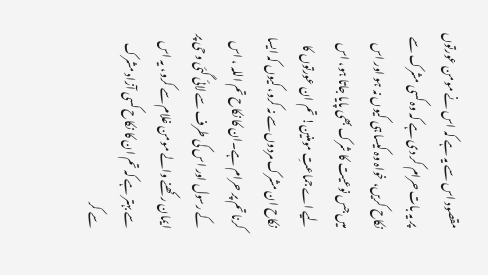مقصود اس سے یہ ہے کہ اس نے مومن عورتوں پر یہ بات حرام کر دی ہے کہ وہ کسی مشرک سے نکاح کریں، خواہ وہ کیسا ہی کیوں نہ ہو اور اس میں جس نوعیت کا شرک بھی پایا جاتا ہو، اس لیے اے جماعتِ مومنین! تم ان عورتوں کا نکاح ان مشرک مردوں سے نہ کرو، کیوں کہ ایسا کرنا تم پر حرام ہے۔ان کا نکاح تم اللہ ، اس کے رسول اور اس کی طرف سے لائی گئی وحی پر ایمان رکھنے والے مومن غلام سے کرو، یہ اس سے بہتر ہے کہ تم ان کا نکاح کسی آزاد مشرک سے کر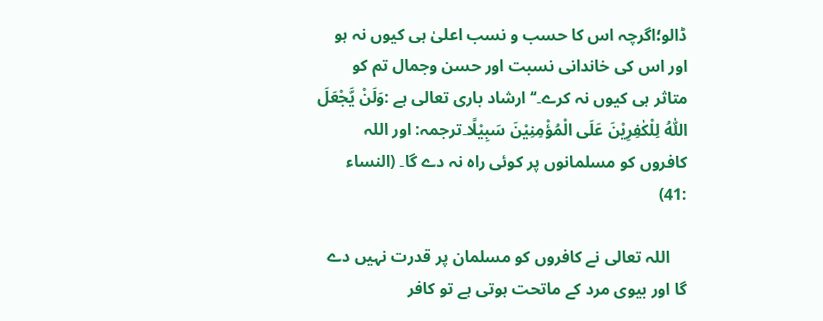ڈالو؛اگرچہ اس کا حسب و نسب اعلیٰ ہی کیوں نہ ہو اور اس کی خاندانی نسبت اور حسن وجمال تم کو متاثر ہی کیوں نہ کرے۔‘‘ ارشاد باری تعالی ہے :وَلَنْ يَّجْعَلَ اللّٰهُ لِلْكٰفِرِيْنَ عَلَى الْمُؤْمِنِيْنَ سَبِيْلًا۔ترجمہ: اور اللہ کافروں کو مسلمانوں پر کوئی راہ نہ دے گا۔ (النساء :41)

    اللہ تعالی نے کافروں کو مسلمان پر قدرت نہیں دے گا اور بیوی مرد کے ماتحت ہوتی ہے تو کافر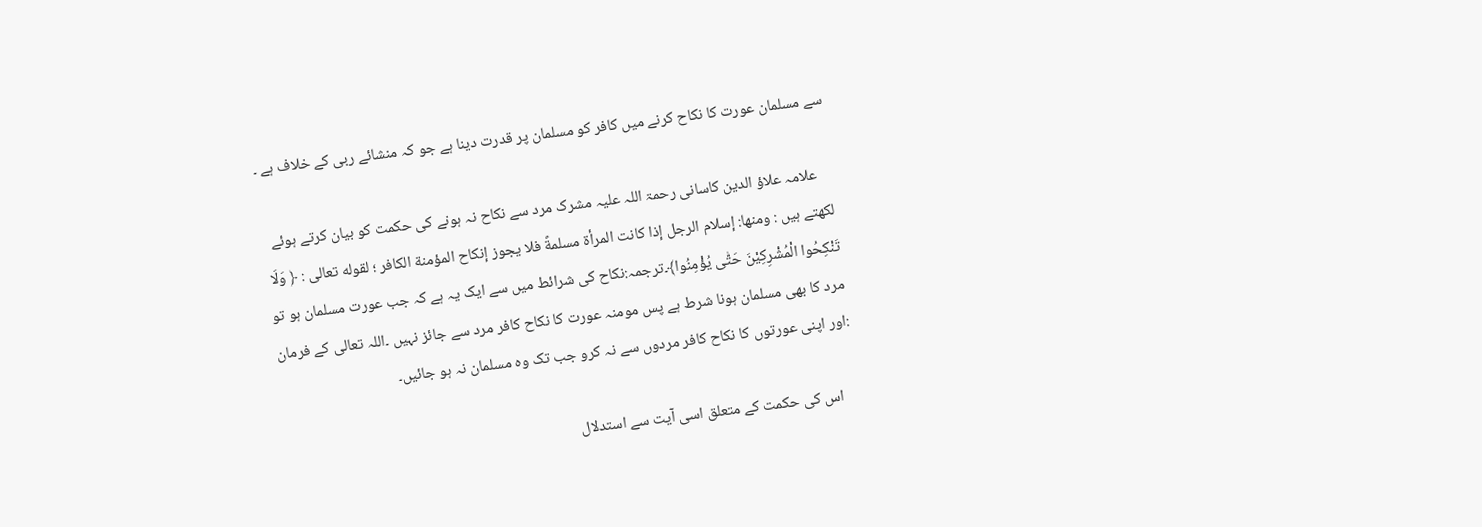سے مسلمان عورت کا نکاح کرنے میں کافر کو مسلمان پر قدرت دینا ہے جو کہ منشائے ربی کے خلاف ہے ۔

    علامہ علاؤ الدین کاسانی رحمۃ اللہ علیہ مشرک مرد سے نکاح نہ ہونے کی حکمت کو بیان کرتے ہوئے لکھتے ہیں : ومنها: إسلام الرجل إذا كانت المرأة مسلمةً فلا يجوز إنكاح المؤمنة الكافر ؛ لقوله تعالى : ﴿ وَلَا تَنْكِحُوا الْمُشْرِكِيْنَ حَتّٰى يُؤْمِنُوا﴾۔ترجمہ:نکاح کی شرائط میں سے ایک یہ ہے کہ جب عورت مسلمان ہو تو مرد کا بھی مسلمان ہونا شرط ہے پس مومنہ عورت کا نکاح کافر مرد سے جائز نہیں ۔اللہ تعالی کے فرمان :اور اپنی عورتوں کا نکاح کافر مردوں سے نہ کرو جب تک وہ مسلمان نہ ہو جائیں۔

    اس کی حکمت کے متعلق اسی آیت سے استدلال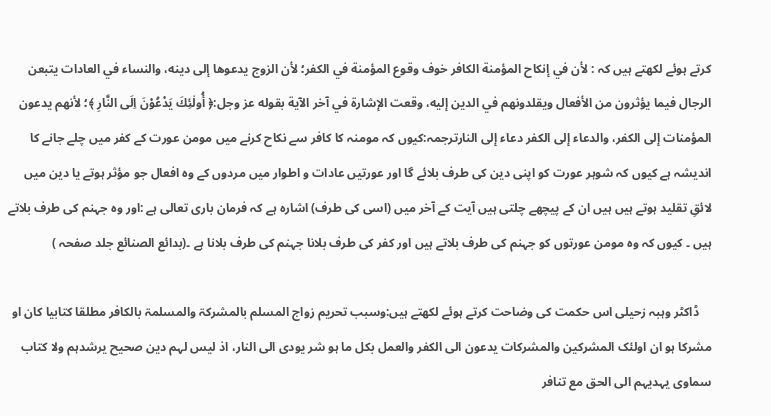کرتے ہوئے لکھتے ہیں کہ : لأن في إنكاح المؤمنة الكافر خوف وقوع المؤمنة في الكفر؛ لأن الزوج يدعوها إلى دينه، والنساء في العادات يتبعن الرجال فيما يؤثرون من الأفعال ويقلدونهم في الدين إليه، وقعت الإشارة في آخر الآية بقوله عز وجل:﴿ أُولٰئِكَ يَدْعُوْنَ اِلَى النَّارِ ﴾؛ لأنهم يدعون المؤمنات إلى الكفر، والدعاء إلى الكفر دعاء إلى النارترجمہ:کیوں کہ مومنہ کا کافر سے نکاح کرنے میں مومن عورت کے کفر میں چلے جانے کا اندیشہ ہے کیوں کہ شوہر عورت کو اپنی دین کی طرف بلائے گا اور عورتیں عادات و اطوار میں مردوں کے وہ افعال جو مؤثر ہوتے یا دین میں لائقِ تقلید ہوتے ہیں ہیں ان کے پیچھے چلتی ہیں آیت کے آخر میں (اسی کی طرف) اشارہ ہے کہ فرمان باری تعالی ہے :اور وہ جہنم کی طرف بلاتے ہیں ۔ کیوں کہ وہ مومن عورتوں کو جہنم کی طرف بلاتے ہیں اور کفر کی طرف بلانا جہنم کی طرف بلانا ہے ۔(بدائع الصنائع جلد صفحہ )

    ڈاکٹر وہبہ زحیلی اس حکمت کی وضاحت کرتے ہوئے لکھتے ہیں:وسبب تحریم زواج المسلم بالمشرکۃ والمسلمۃ بالکافر مطلقا کتابیا کان او مشرکا ہو ان اولئک المشرکین والمشرکات یدعون الی الکفر والعمل بکل ما ہو شر یودی الی النار، اذ لیس لہم دین صحیح یرشدہم ولا کتاب سماوی یہدیہم الی الحق مع تنافر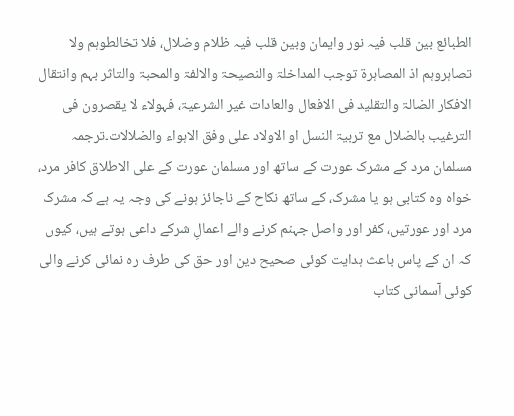الطبائع بین قلب فیہ نور وایمان وبین قلب فیہ ظلام وضلال، فلا تخالطوہم ولا تصاہروہم اذ المصاہرۃ توجب المداخلۃ والنصیحۃ والالفۃ والمحبۃ والتاثر بہم وانتقال الافکار الضالۃ والتقلید فی الافعال والعادات غیر الشرعیۃ، فہولاء لا یقصرون فی الترغیب بالضلال مع تربیۃ النسل او الاولاد علی وفق الاہواء والضلالات۔ترجمہ مسلمان مرد کے مشرک عورت کے ساتھ اور مسلمان عورت کے علی الاطلاق کافر مرد، خواہ وہ کتابی ہو یا مشرک، کے ساتھ نکاح کے ناجائز ہونے کی وجہ یہ ہے کہ مشرک مرد اور عورتیں، کفر اور واصل جہنم کرنے والے اعمالِ شرکے داعی ہوتے ہیں، کیوں کہ ان کے پاس باعث ہدایت کوئی صحیح دین اور حق کی طرف رہ نمائی کرنے والی کوئی آسمانی کتاب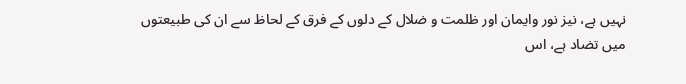نہیں ہے، نیز نور وایمان اور ظلمت و ضلال کے دلوں کے فرق کے لحاظ سے ان کی طبیعتوں میں تضاد ہے، اس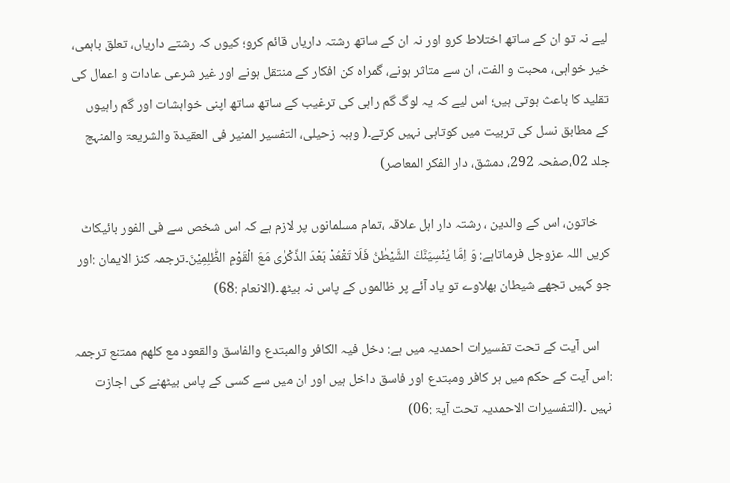لیے نہ تو ان کے ساتھ اختلاط کرو اور نہ ان کے ساتھ رشتہ داریاں قائم کرو؛ کیوں کہ رشتے داریاں، تعلق باہمی، خیر خواہی، محبت و الفت، ان سے متاثر ہونے، گمراہ کن افکار کے منتقل ہونے اور غیر شرعی عادات و اعمال کی تقلید کا باعث ہوتی ہیں؛ اس لیے کہ یہ لوگ گم راہی کی ترغیب کے ساتھ ساتھ اپنی خواہشات اور گم راہیوں کے مطابق نسل کی تربیت میں کوتاہی نہیں کرتے۔( وہبہ زحیلی، التفسیر المنیر فی العقیدۃ والشریعۃ والمنہج جلد 02،صفحہ 292، دمشق، دار الفکر المعاصر)

    خاتون، اس کے والدین ، رشتہ دار اہل علاقہ ،تمام مسلمانوں پر لازم ہے کہ اس شخص سے فی الفور بائیکاٹ کریں اللہ عزوجل فرماتاہے: وَ اِمَّا یُنْسِیَنَّكَ الشَّیْطٰنُ فَلَا تَقْعُدْ بَعْدَ الذِّكْرٰى مَعَ الْقَوْمِ الظّٰلِمِیْنَ۔ترجمہ کنز الایمان :اور جو کہیں تجھے شیطان بھلاوے تو یاد آئے پر ظالموں کے پاس نہ بیٹھ۔(الانعام :68)

    اس آیت کے تحت تفسیرات احمدیہ میں ہے: دخل فیہ الکافر والمبتدع والفاسق والقعود مع کلھم ممتنع ترجمہ :اس آیت کے حکم میں ہر کافر ومبتدع اور فاسق داخل ہیں اور ان میں سے کسی کے پاس بیٹھنے کی اجازت نہیں ۔(التفسیرات الاحمدیہ تحت آیۃ :06)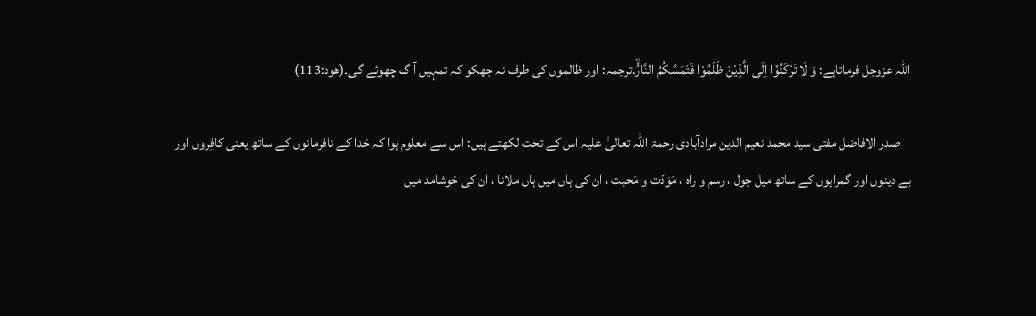اللہ عزوجل فرماتاہے: وَ لَا تَرْكَنُوْۤا اِلَى الَّذِیْنَ ظَلَمُوْا فَتَمَسَّكُمُ النَّارُۙ.ترجمہ: اور ظالموں کی طرف نہ جھکو کہ تمہیں آ گ چھوئے گی۔(ھود:113)

    صدر الافاضل مفتی سید محمد نعیم الدین مرادآبادی رحمۃ اللہ تعالیٰ علیہ اس کے تحت لکھتے ہیں: اس سے معلوم ہوا کہ خدا کے نافرمانوں کے ساتھ یعنی کافِروں اور بے دینوں اور گمراہوں کے ساتھ میل جول ، رسم و راہ ، مَوَدّت و مَحبت ، ان کی ہاں میں ہاں ملانا ، ان کی خوشامد میں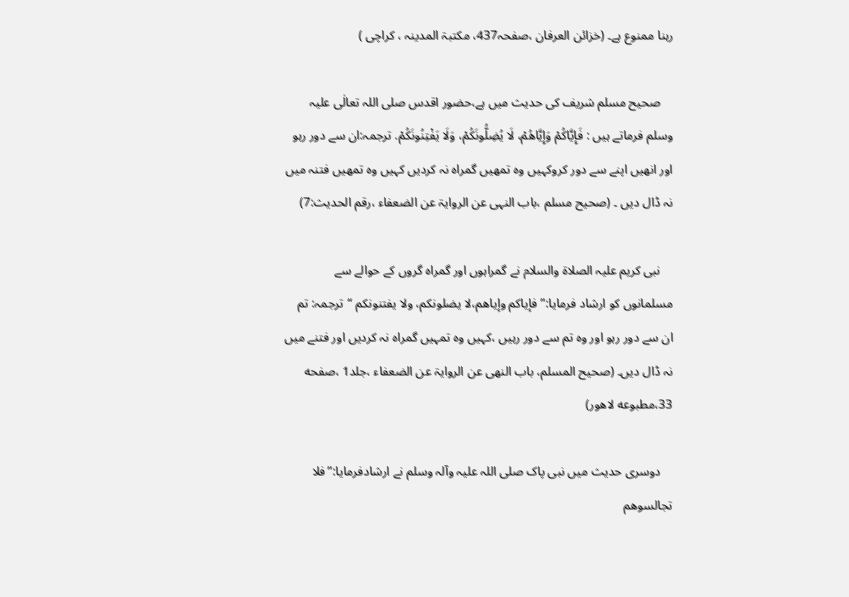رہنا ممنوع ہے۔ (خزائن العرفان ،صفحہ437، مکتبۃ المدینہ ، کراچی )

    صحیح مسلم شریف کی حدیث میں ہے،حضور اقدس صلی اللہ تعالٰی علیہ وسلم فرماتے ہیں : فَإِيَّاكُمْ وَإِيَّاهُمْ، لَا يُضِلُّونَكُمْ، وَلَا يَفْتِنُونَكُمْ. ترجمہ:ان سے دور رہو اور انھیں اپنے سے دور کروکہیں وہ تمھیں گمراہ نہ کردیں کہیں وہ تمھیں فتنہ میں نہ ڈال دیں ۔ (صحیح مسلم ،باب النہی عن الروایۃ عن الضعفاء ،رقم الحدیث:7)

    نبی کریم علیہ الصلاۃ والسلام نے گمراہوں اور گمراہ گروں کے حوالے سے مسلمانوں کو ارشاد فرمایا:”فإياكم وإياهم،لا يضلونكم، ولا يفتنونكم “ترجمہ: تم ان سے دور رہو اور وہ تم سے دور رہیں ،کہیں وہ تمہیں گمراہ نہ کردیں اور فتنے میں نہ ڈال دیں۔ (صحیح المسلم، باب النھی عن الروایۃ عن الضعفاء ،جلد1 ،صفحه 33،مطبوعه لاھور)

    دوسری حدیث میں نبی پاک صلی اللہ علیہ وآلہ وسلم نے ارشادفرمایا:”فلا تجالسوھم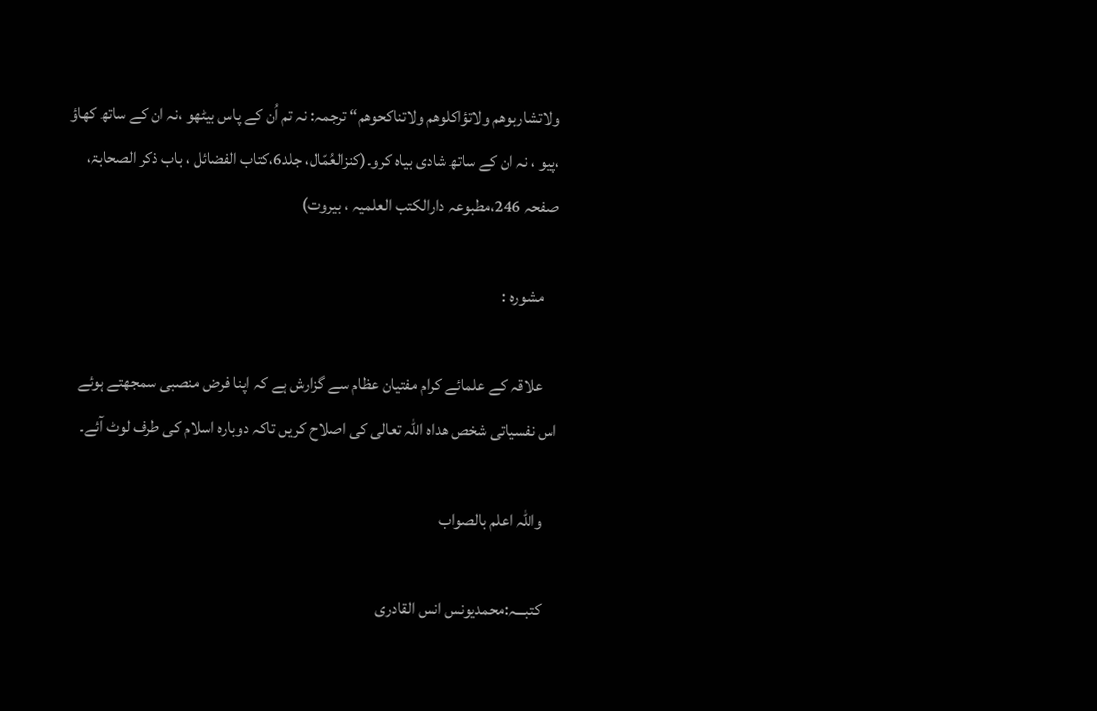ولاتشاربوھم ولاتؤاکلوھم ولاتناکحوھم“ ترجمہ: نہ تم اُن کے پاس بیٹھو ،نہ ان کے ساتھ کھاؤ ،پیو ، نہ ان کے ساتھ شادی بیاہ کرو۔(کنزالعُمّال، جلد6،کتاب الفضائل ، باب ذکر الصحابۃ، صفحہ 246،مطبوعہ دارالکتب العلمیہ ، بیروت)

    مشورہ :

    علاقہ کے علمائے کرام مفتیان عظام سے گزارش ہے کہ اپنا فرض منصبی سمجھتے ہوئے اس نفسیاتی شخص ھداہ اللہ تعالی کی اصلاح کریں تاکہ دوبارہ اسلام کی طرف لوٹ آئے۔

    واللہ اعلم بالصواب

    کتبـــہ:محمدیونس انس القادری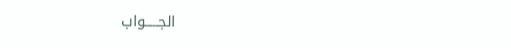الجـــــواب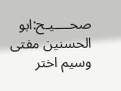صحــــیـح:ابو الحسنین مفتی وسیم اختر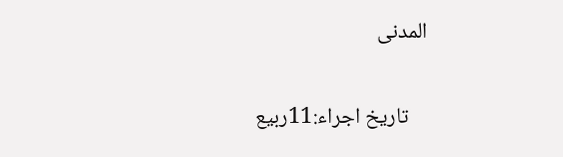المدنی

    تاریخ اجراء:11ربیع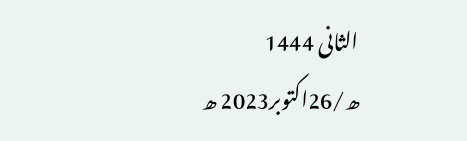الثانی 1444 ھ/26اکتوبر2023 ھ